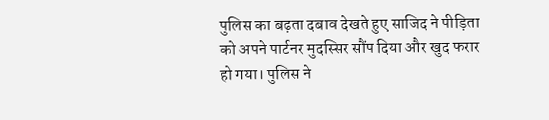पुलिस का बढ़ता दबाव देखते हुए साजिद ने पीड़िता को अपने पार्टनर मुदस्सिर सौंप दिया और खुद फरार हो गया। पुलिस ने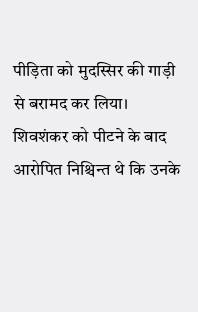पीड़िता को मुदस्सिर की गाड़ी से बरामद कर लिया।
शिवशंकर को पीटने के बाद आरोपित निश्चिन्त थे कि उनके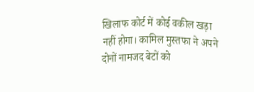खिलाफ कोर्ट में कोई वकील खड़ा नहीं होगा। कामिल मुस्तफा ने अपने दोनों नामजद बेटों को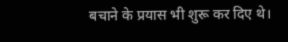बचाने के प्रयास भी शुरू कर दिए थे।